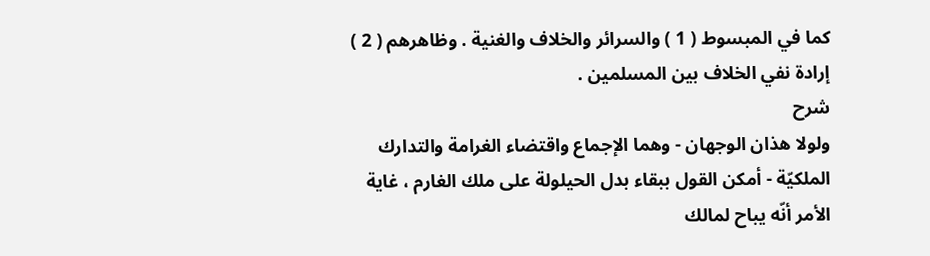كما في المبسوط ( 1 ) والسرائر والخلاف والغنية . وظاهرهم ( 2 ) إرادة نفي الخلاف بين المسلمين .
شرح
ولولا هذان الوجهان - وهما الإجماع واقتضاء الغرامة والتدارك الملكيّة - أمكن القول ببقاء بدل الحيلولة على ملك الغارم ، غاية الأمر أنّه يباح لمالك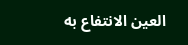العين الانتفاع به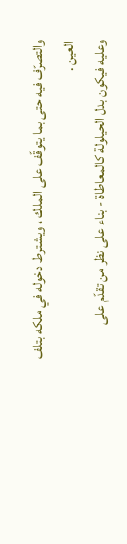والتصرّف فيه حتى بما يتوقّف على الملك ، ويشترط دخوله في ملكه بتلف العين .
وعليه فيكون بدل الحيلولة كالمعاطاة - بناء على نظر من تقدّم على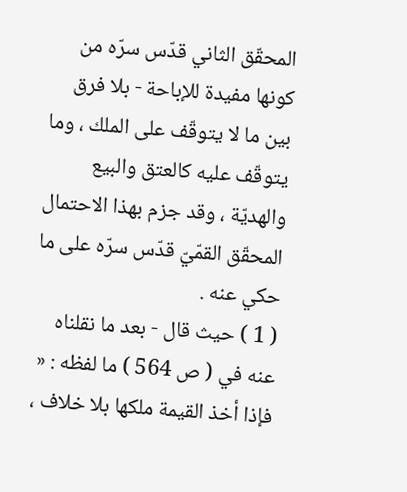المحقّق الثاني قدّس سرّه من كونها مفيدة للإباحة - بلا فرق بين ما لا يتوقّف على الملك ، وما يتوقّف عليه كالعتق والبيع والهديّة ، وقد جزم بهذا الاحتمال المحقّق القمّيّ قدّس سرّه على ما حكي عنه .
( 1 ) حيث قال - بعد ما نقلناه عنه في ( ص 564 ) ما لفظه : « فإذا أخذ القيمة ملكها بلا خلاف ،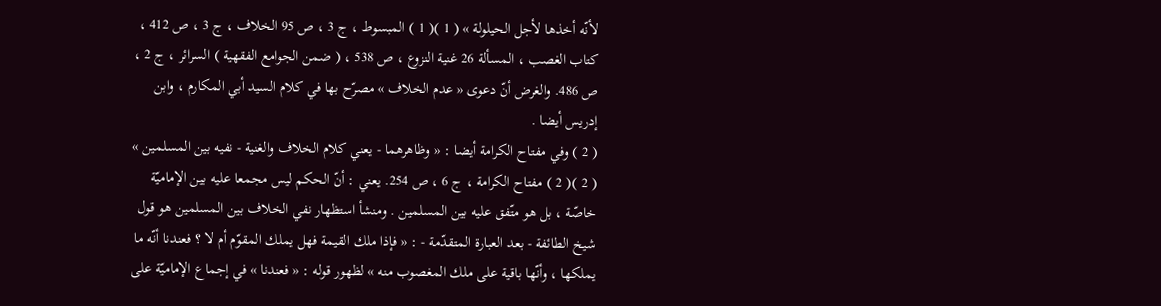لأنّه أخذها لأجل الحيلولة » ( 1 )( 1 ) المبسوط ، ج 3 ، ص 95 الخلاف ، ج 3 ، ص 412 ، كتاب الغصب ، المسألة 26 غنية النزوع ، ص 538 ، ( ضمن الجوامع الفقهية ) السرائر ، ج 2 ، ص 486. والغرض أنّ دعوى « عدم الخلاف » مصرّح بها في كلام السيد أبي المكارم ، وابن إدريس أيضا .
( 2 ) وفي مفتاح الكرامة أيضا : « وظاهرهما - يعني كلام الخلاف والغنية - نفيه بين المسلمين » ( 2 )( 2 ) مفتاح الكرامة ، ج 6 ، ص 254. يعني : أنّ الحكم ليس مجمعا عليه بين الإماميّة خاصّة ، بل هو متّفق عليه بين المسلمين . ومنشأ استظهار نفي الخلاف بين المسلمين هو قول شيخ الطائفة - بعد العبارة المتقدّمة - : « فإذا ملك القيمة فهل يملك المقوّم أم لا ؟ فعندنا أنّه ما يملكها ، وأنّها باقية على ملك المغصوب منه » لظهور قوله : « فعندنا » في إجماع الإماميّة على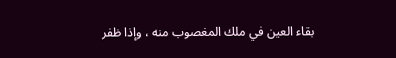بقاء العين في ملك المغصوب منه ، وإذا ظفر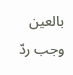بالعين وجب ردّ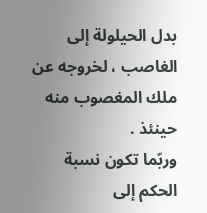بدل الحيلولة إلى الغاصب ، لخروجه عن ملك المغصوب منه حينئذ .
وربّما تكون نسبة الحكم إلى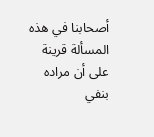أصحابنا في هذه المسألة قرينة على أن مراده بنفي